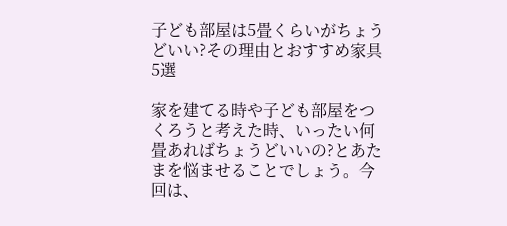子ども部屋は5畳くらいがちょうどいい?その理由とおすすめ家具5選

家を建てる時や子ども部屋をつくろうと考えた時、いったい何畳あればちょうどいいの?とあたまを悩ませることでしょう。今回は、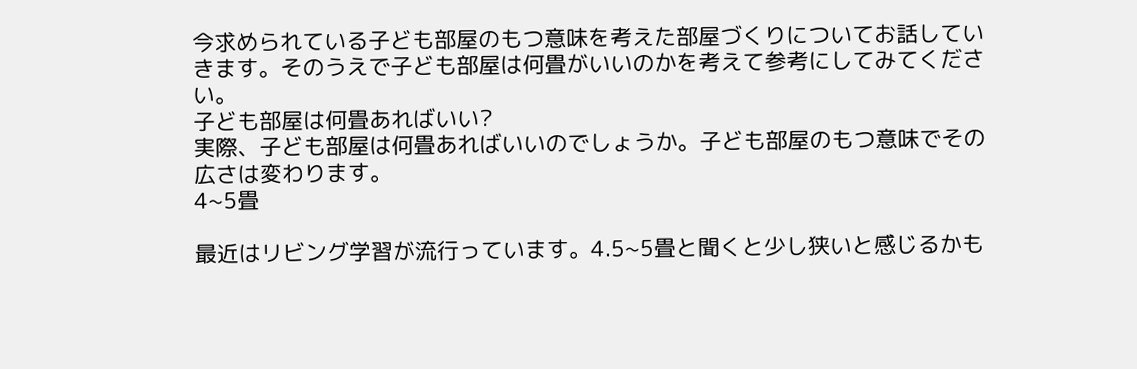今求められている子ども部屋のもつ意味を考えた部屋づくりについてお話していきます。そのうえで子ども部屋は何畳がいいのかを考えて参考にしてみてください。
子ども部屋は何畳あればいい?
実際、子ども部屋は何畳あればいいのでしょうか。子ども部屋のもつ意味でその広さは変わります。
4~5畳

最近はリビング学習が流行っています。4.5~5畳と聞くと少し狭いと感じるかも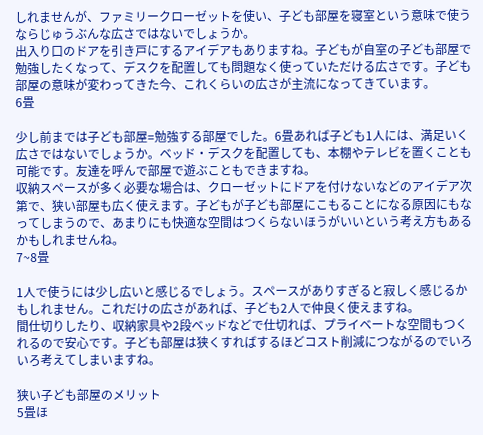しれませんが、ファミリークローゼットを使い、子ども部屋を寝室という意味で使うならじゅうぶんな広さではないでしょうか。
出入り口のドアを引き戸にするアイデアもありますね。子どもが自室の子ども部屋で勉強したくなって、デスクを配置しても問題なく使っていただける広さです。子ども部屋の意味が変わってきた今、これくらいの広さが主流になってきています。
6畳

少し前までは子ども部屋=勉強する部屋でした。6畳あれば子ども1人には、満足いく広さではないでしょうか。ベッド・デスクを配置しても、本棚やテレビを置くことも可能です。友達を呼んで部屋で遊ぶこともできますね。
収納スペースが多く必要な場合は、クローゼットにドアを付けないなどのアイデア次第で、狭い部屋も広く使えます。子どもが子ども部屋にこもることになる原因にもなってしまうので、あまりにも快適な空間はつくらないほうがいいという考え方もあるかもしれませんね。
7~8畳

1人で使うには少し広いと感じるでしょう。スペースがありすぎると寂しく感じるかもしれません。これだけの広さがあれば、子ども2人で仲良く使えますね。
間仕切りしたり、収納家具や2段ベッドなどで仕切れば、プライベートな空間もつくれるので安心です。子ども部屋は狭くすればするほどコスト削減につながるのでいろいろ考えてしまいますね。

狭い子ども部屋のメリット
5畳ほ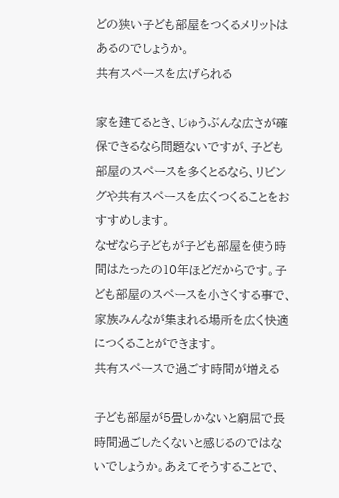どの狭い子ども部屋をつくるメリットはあるのでしょうか。
共有スペースを広げられる

家を建てるとき、じゅうぶんな広さが確保できるなら問題ないですが、子ども部屋のスペースを多くとるなら、リビングや共有スペースを広くつくることをおすすめします。
なぜなら子どもが子ども部屋を使う時間はたったの10年ほどだからです。子ども部屋のスペースを小さくする事で、家族みんなが集まれる場所を広く快適につくることができます。
共有スペースで過ごす時間が増える

子ども部屋が5畳しかないと窮屈で長時間過ごしたくないと感じるのではないでしょうか。あえてそうすることで、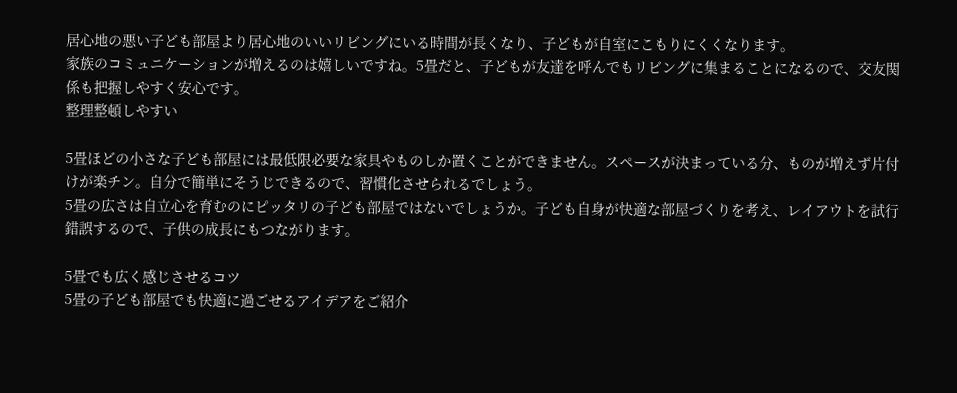居心地の悪い子ども部屋より居心地のいいリビングにいる時間が長くなり、子どもが自室にこもりにくくなります。
家族のコミュニケーションが増えるのは嬉しいですね。5畳だと、子どもが友達を呼んでもリビングに集まることになるので、交友関係も把握しやすく安心です。
整理整頓しやすい

5畳ほどの小さな子ども部屋には最低限必要な家具やものしか置くことができません。スペースが決まっている分、ものが増えず片付けが楽チン。自分で簡単にそうじできるので、習慣化させられるでしょう。
5畳の広さは自立心を育むのにピッタリの子ども部屋ではないでしょうか。子ども自身が快適な部屋づくりを考え、レイアウトを試行錯誤するので、子供の成長にもつながります。

5畳でも広く感じさせるコツ
5畳の子ども部屋でも快適に過ごせるアイデアをご紹介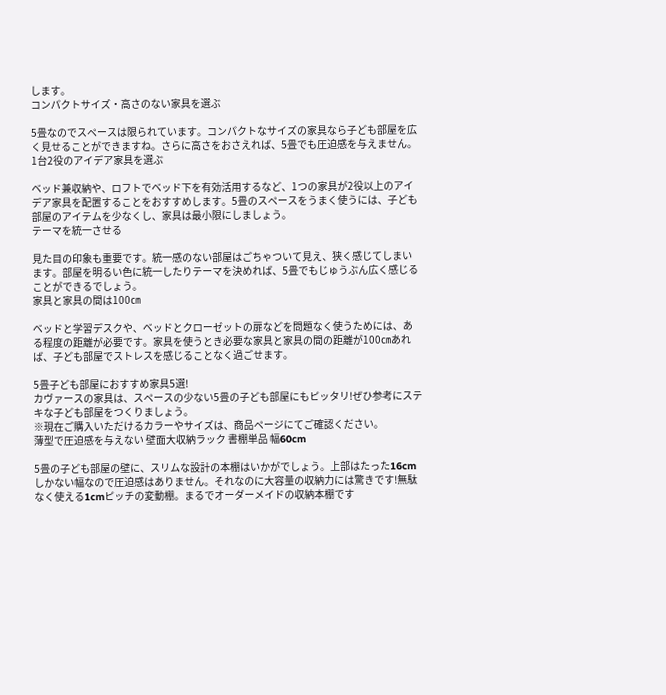します。
コンパクトサイズ・高さのない家具を選ぶ

5畳なのでスペースは限られています。コンパクトなサイズの家具なら子ども部屋を広く見せることができますね。さらに高さをおさえれば、5畳でも圧迫感を与えません。
1台2役のアイデア家具を選ぶ

ベッド兼収納や、ロフトでベッド下を有効活用するなど、1つの家具が2役以上のアイデア家具を配置することをおすすめします。5畳のスペースをうまく使うには、子ども部屋のアイテムを少なくし、家具は最小限にしましょう。
テーマを統一させる

見た目の印象も重要です。統一感のない部屋はごちゃついて見え、狭く感じてしまいます。部屋を明るい色に統一したりテーマを決めれば、5畳でもじゅうぶん広く感じることができるでしょう。
家具と家具の間は100㎝

ベッドと学習デスクや、ベッドとクローゼットの扉などを問題なく使うためには、ある程度の距離が必要です。家具を使うとき必要な家具と家具の間の距離が100㎝あれば、子ども部屋でストレスを感じることなく過ごせます。

5畳子ども部屋におすすめ家具5選!
カヴァースの家具は、スペースの少ない5畳の子ども部屋にもピッタリ!ぜひ参考にステキな子ども部屋をつくりましょう。
※現在ご購入いただけるカラーやサイズは、商品ページにてご確認ください。
薄型で圧迫感を与えない 壁面大収納ラック 書棚単品 幅60cm

5畳の子ども部屋の壁に、スリムな設計の本棚はいかがでしょう。上部はたった16cmしかない幅なので圧迫感はありません。それなのに大容量の収納力には驚きです!無駄なく使える1cmピッチの変動棚。まるでオーダーメイドの収納本棚です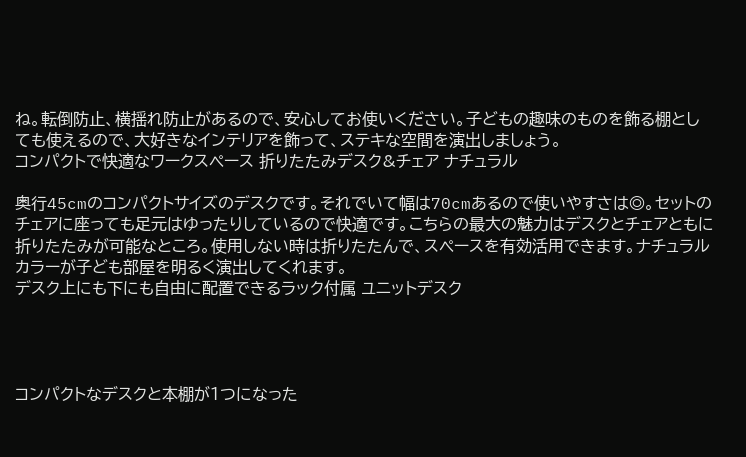ね。転倒防止、横揺れ防止があるので、安心してお使いください。子どもの趣味のものを飾る棚としても使えるので、大好きなインテリアを飾って、ステキな空間を演出しましょう。
コンパクトで快適なワークスペース 折りたたみデスク&チェア ナチュラル

奥行45cmのコンパクトサイズのデスクです。それでいて幅は70cmあるので使いやすさは◎。セットのチェアに座っても足元はゆったりしているので快適です。こちらの最大の魅力はデスクとチェアともに折りたたみが可能なところ。使用しない時は折りたたんで、スペースを有効活用できます。ナチュラルカラーが子ども部屋を明るく演出してくれます。
デスク上にも下にも自由に配置できるラック付属 ユニットデスク




コンパクトなデスクと本棚が1つになった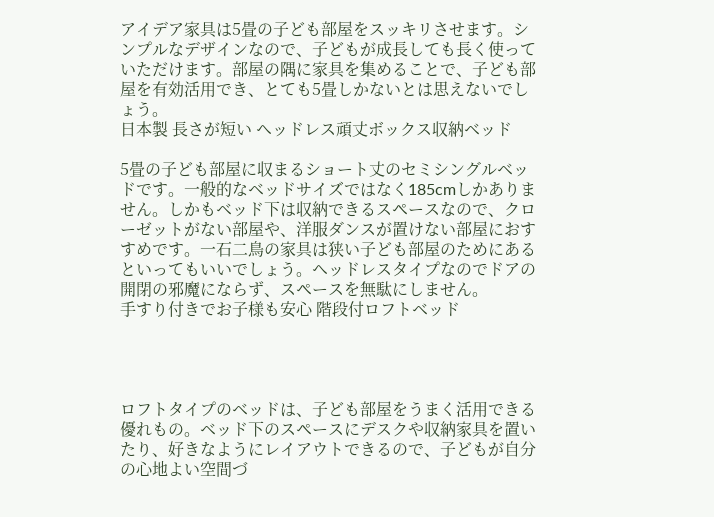アイデア家具は5畳の子ども部屋をスッキリさせます。シンプルなデザインなので、子どもが成長しても長く使っていただけます。部屋の隅に家具を集めることで、子ども部屋を有効活用でき、とても5畳しかないとは思えないでしょう。
日本製 長さが短い ヘッドレス頑丈ボックス収納ベッド

5畳の子ども部屋に収まるショート丈のセミシングルベッドです。一般的なベッドサイズではなく185cmしかありません。しかもベッド下は収納できるスペースなので、クローゼットがない部屋や、洋服ダンスが置けない部屋におすすめです。一石二鳥の家具は狭い子ども部屋のためにあるといってもいいでしょう。ヘッドレスタイプなのでドアの開閉の邪魔にならず、スペースを無駄にしません。
手すり付きでお子様も安心 階段付ロフトベッド




ロフトタイプのベッドは、子ども部屋をうまく活用できる優れもの。ベッド下のスペースにデスクや収納家具を置いたり、好きなようにレイアウトできるので、子どもが自分の心地よい空間づ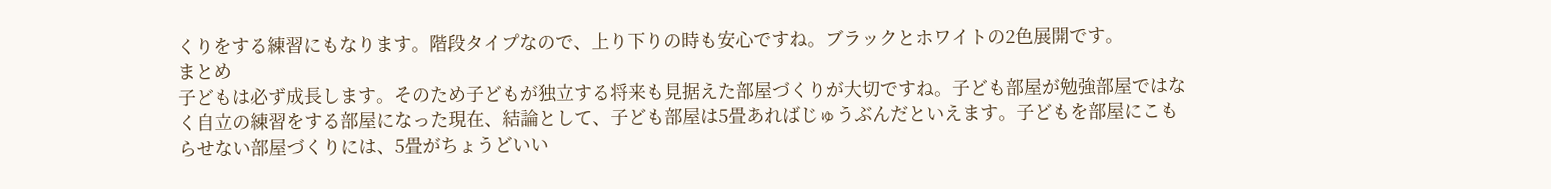くりをする練習にもなります。階段タイプなので、上り下りの時も安心ですね。ブラックとホワイトの2色展開です。
まとめ
子どもは必ず成長します。そのため子どもが独立する将来も見据えた部屋づくりが大切ですね。子ども部屋が勉強部屋ではなく自立の練習をする部屋になった現在、結論として、子ども部屋は5畳あればじゅうぶんだといえます。子どもを部屋にこもらせない部屋づくりには、5畳がちょうどいい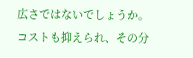広さではないでしょうか。コストも抑えられ、その分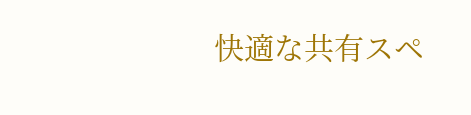快適な共有スペ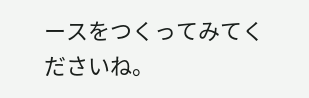ースをつくってみてくださいね。